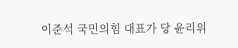이준석 국민의힘 대표가 당 윤리위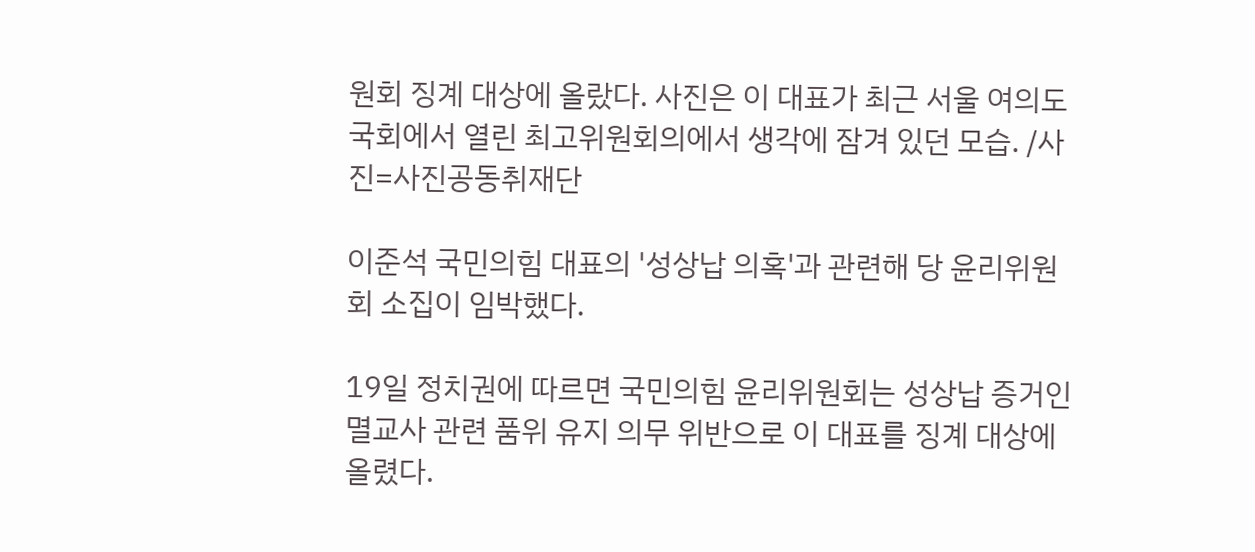원회 징계 대상에 올랐다. 사진은 이 대표가 최근 서울 여의도 국회에서 열린 최고위원회의에서 생각에 잠겨 있던 모습. /사진=사진공동취재단

이준석 국민의힘 대표의 '성상납 의혹'과 관련해 당 윤리위원회 소집이 임박했다.

19일 정치권에 따르면 국민의힘 윤리위원회는 성상납 증거인멸교사 관련 품위 유지 의무 위반으로 이 대표를 징계 대상에 올렸다.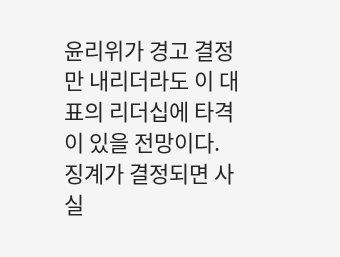윤리위가 경고 결정만 내리더라도 이 대표의 리더십에 타격이 있을 전망이다. 징계가 결정되면 사실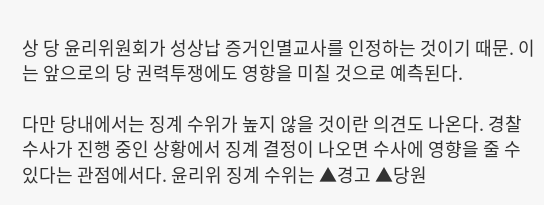상 당 윤리위원회가 성상납 증거인멸교사를 인정하는 것이기 때문. 이는 앞으로의 당 권력투쟁에도 영향을 미칠 것으로 예측된다.

다만 당내에서는 징계 수위가 높지 않을 것이란 의견도 나온다. 경찰 수사가 진행 중인 상황에서 징계 결정이 나오면 수사에 영향을 줄 수 있다는 관점에서다. 윤리위 징계 수위는 ▲경고 ▲당원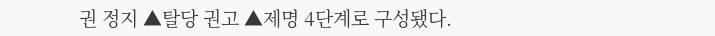권 정지 ▲탈당 권고 ▲제명 4단계로 구성됐다.